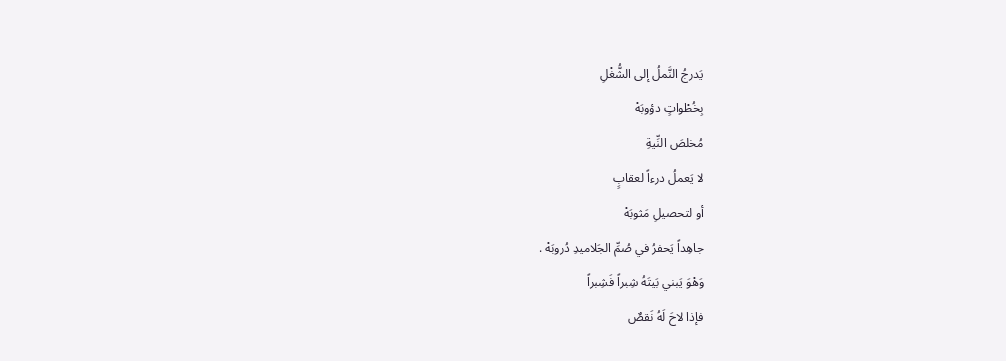يَدرجُ النَّملُ إلى الشُّغْلِ
بِخُطْواتٍ دؤوبَهْ
مُخلصَ النِّيةِ
لا يَعملُ درءاً لعقابٍ
أو لتحصيلِ مَثوبَهْ
جاهِداً يَحفرُ في صُمِّ الجَلاميدِ دُروبَهْ .
وَهْوَ يَبني بَيتَهُ شِبراً فَشِبراً
فإذا لاحَ لَهُ نَقصٌ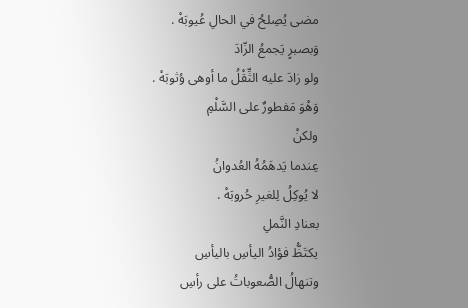مضى يُصِلحُ في الحالِ عُيوبَهْ .
وَبصبرٍ يَجمعُ الزّادَ
ولو زادَ عليه الثِّقْلُ ما أوهى وُثوبَهْ .
وَهْوَ مَفطورٌ على السَّلْمِ
ولكنْ
عِندما يَدهَمُهُ العُدوانُ
لا يُوكِلُ لِلغيرِ حُروبَهْ .
بعنادِ النَّملِ
يكتَظُّ فؤادُ اليأسِ باليأسِ
وتنهالُ الصُّعوباتُ على رأسِ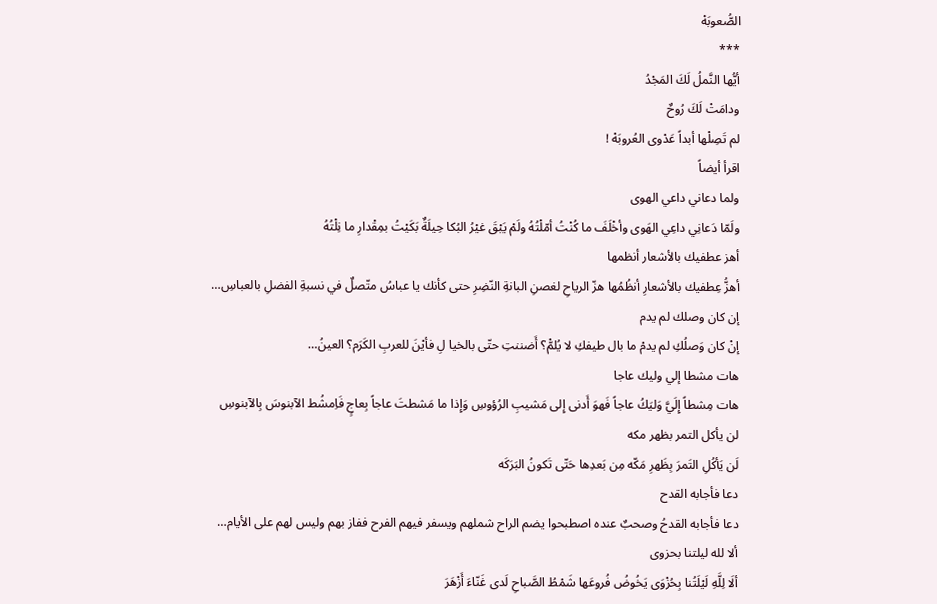الصُّعوبَهْ
***
أيُّها النَّملُ لَكَ المَجْدُ
ودامَتْ لَكَ رُوحٌ
لم تَصِلْها أبداً عَدْوى العُروبَهْ !
اقرأ أيضاً
ولما دعاني داعي الهوى
ولَمّا دَعانِي داعِي الهَوى وأخْلَفَ ما كُنْتُ أمّلْتُهُ ولَمْ يَبْقَ غيْرُ البُكا حِيلَةٌ بَكَيْتُ بمِقْدارِ ما نِلْتُهُ
أهز عطفيك بالأشعار أنظمها
أهزُّ عِطفيك بالأشعارِ أنظُمُها هزّ الرياحِ لغصنِ البانةِ النّضِرِ حتى كأنك يا عباسُ متّصلٌ في نسبةِ الفضلِ بالعباسِ…
إن كان وصلك لم يدم
إنْ كان وَصلُكِ لم يدمْ ما بال طيفكِ لا يُلمّْ؟ أَضننتِ حتّى بالخيا لِ فأيْنَ للعربِ الكَرَم؟ العينُ…
هات مشطا إلي وليك عاجا
هات مِشطاً إِلَيَّ وَليَكُ عاجاً فَهوَ أَدنى إِلى مَشيبِ الرُؤوسِ وَإِذا ما مَشطتَ عاجاً بِعاجٍ فَاِمشُط الآبنوسَ بِالآبنوسِ
لن يأكل التمر بظهر مكه
لَن يَأكُلِ التَمرَ بِظَهرِ مَكّه مِن بَعدِها حَتّى تَكونُ البَرَكَه
دعا فأجابه القدح
دعا فأجابه القدحُ وصحبٌ عنده اصطبحوا يضم الراح شملهم ويسفر فيهم الفرح ففاز بهم وليس لهم على الأيام…
ألا لله ليلتنا بحزوى
ألَا لِلَّهِ لَيْلَتُنا بِحُزْوَى يَخُوضُ فُروعَها شَمْطُ الصَّباحِ لَدى غَنّاءَ أَزْهَرَ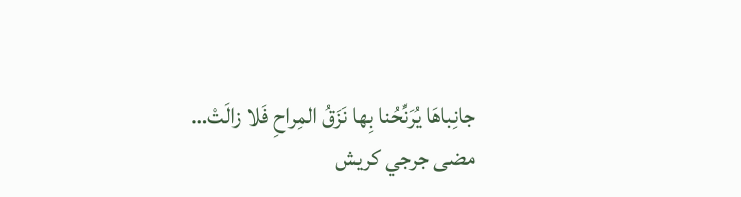جانِباهَا يُرَنِّحُنا بِها نَزَقُ المِراحِ فَلا زالَتْ…
مضى جرجي كريش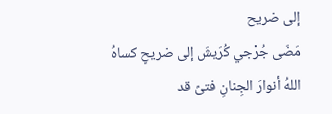إلى ضريح
مَضَى جُرْجي كُرَيشَ إلى ضريحٍ كساهُ اللهُ أنوارَ الجِنانِ فتىً قد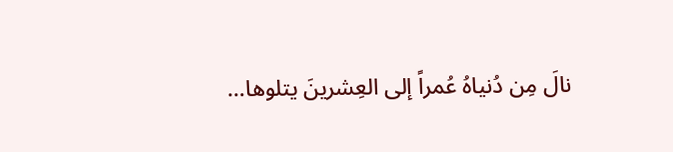نالَ مِن دُنياهُ عُمراً إلى العِشرينَ يتلوها…